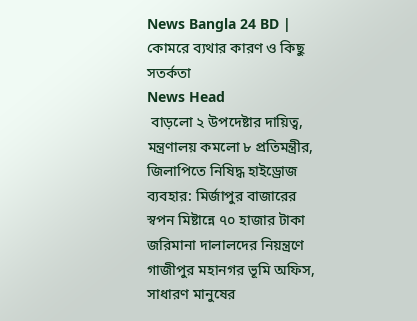News Bangla 24 BD | কোমরে ব্যথার কারণ ও কিছু সতর্কতা
News Head
 বাড়লো ২ উপদেষ্টার দায়িত্ব, মন্ত্রণালয় কমলো ৮ প্রতিমন্ত্রীর,  জিলাপিতে নিষিদ্ধ হাইড্রোজ ব্যবহার: মির্জাপুর বাজারের স্বপন মিষ্টান্নে ৭০ হাজার টাকা জরিমানা দালালদের নিয়ন্ত্রণে গাজীপুর মহানগর ভূমি অফিস, সাধারণ মানুষের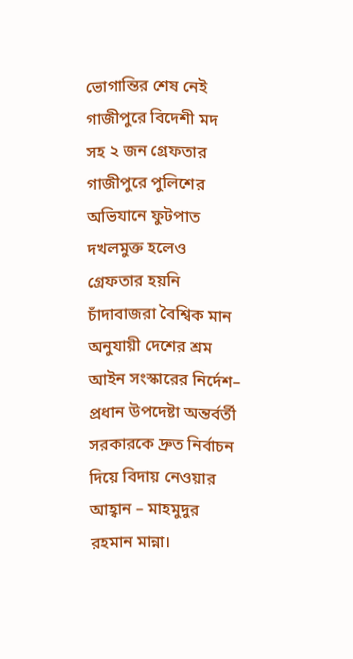ভোগান্তির শেষ নেই গাজীপুরে বিদেশী মদ সহ ২ জন গ্রেফতার গাজীপুরে পুলিশের অভিযানে ফুটপাত দখলমুক্ত হলেও গ্রেফতার হয়নি চাঁদাবাজরা বৈশ্বিক মান অনুযায়ী দেশের শ্রম আইন সংস্কারের নির্দেশ– প্রধান উপদেষ্টা অন্তর্বর্তী সরকারকে দ্রুত নির্বাচন দিয়ে বিদায় নেওয়ার আহ্বান – মাহমুদুর রহমান মান্না।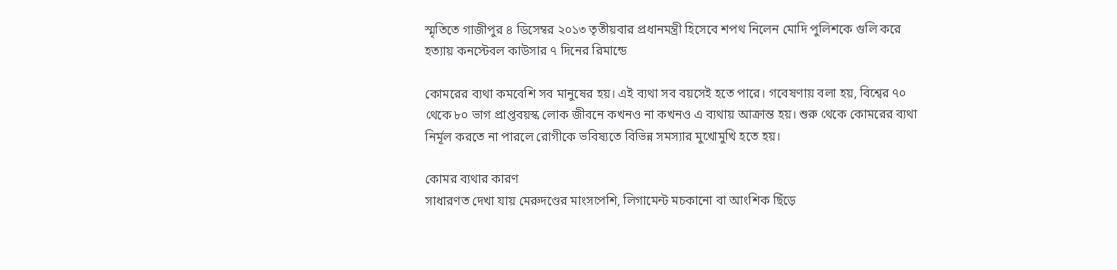স্মৃতিতে গাজীপুর ৪ ডিসেম্বর ২০১৩ তৃতীয়বার প্রধানমন্ত্রী হিসেবে শপথ নিলেন মোদি পুলিশকে গুলি করে হত্যায় কনস্টেবল কাউসার ৭ দিনের রিমান্ডে

কোমরের ব্যথা কমবেশি সব মানুষের হয়। এই ব্যথা সব বয়সেই হতে পারে। গবেষণায় বলা হয়, বিশ্বের ৭০ থেকে ৮০ ভাগ প্রাপ্তবয়স্ক লোক জীবনে কখনও না কখনও এ ব্যথায় আক্রান্ত হয়। শুরু থেকে কোমরের ব্যথা নির্মূল করতে না পারলে রোগীকে ভবিষ্যতে বিভিন্ন সমস্যার মুখোমুখি হতে হয়।

কোমর ব্যথার কারণ
সাধারণত দেখা যায় মেরুদণ্ডের মাংসপেশি, লিগামেন্ট মচকানো বা আংশিক ছিঁড়ে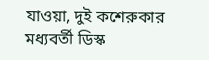যাওয়া, দুই কশেরুকার মধ্যবর্তী ডিস্ক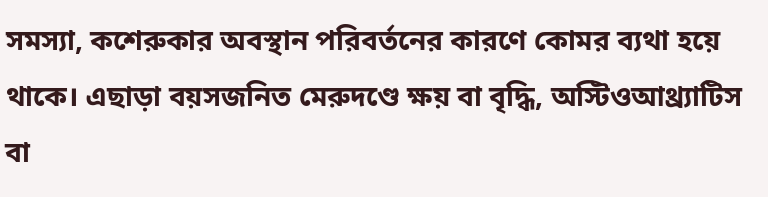সমস্যা, কশেরুকার অবস্থান পরিবর্তনের কারণে কোমর ব্যথা হয়ে থাকে। এছাড়া বয়সজনিত মেরুদণ্ডে ক্ষয় বা বৃদ্ধি, অস্টিওআথ্র্যাটিস বা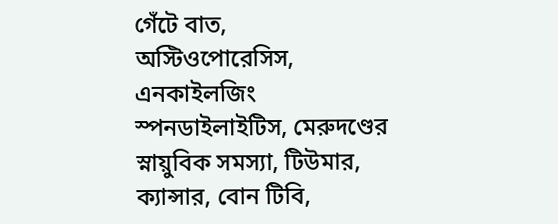গেঁটে বাত, অস্টিওপোরেসিস, এনকাইলজিং স্পনডাইলাইটিস, মেরুদণ্ডের স্নায়ুবিক সমস্যা, টিউমার, ক্যান্সার, বোন টিবি,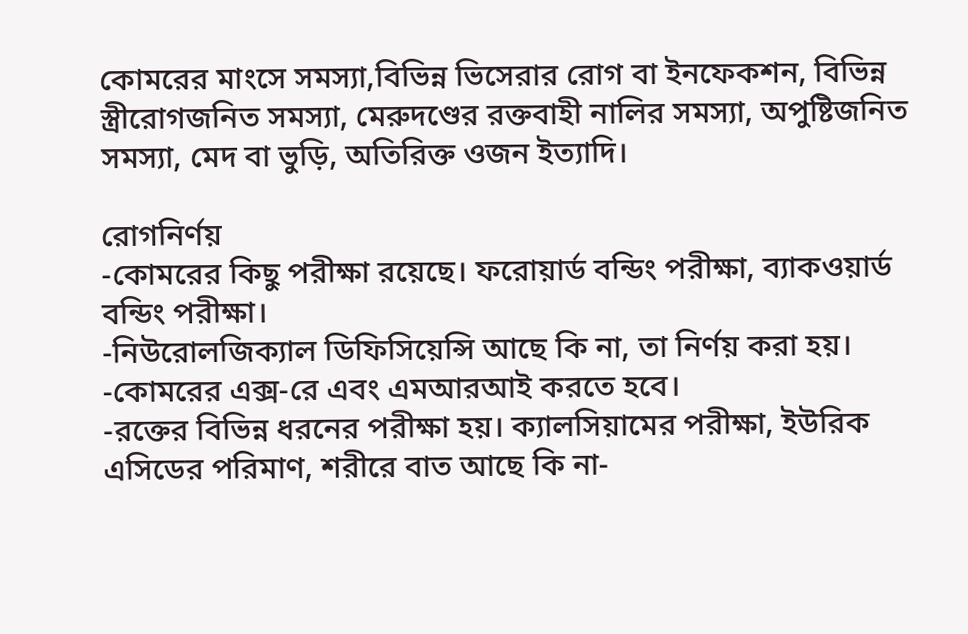কোমরের মাংসে সমস্যা,বিভিন্ন ভিসেরার রোগ বা ইনফেকশন, বিভিন্ন স্ত্রীরোগজনিত সমস্যা, মেরুদণ্ডের রক্তবাহী নালির সমস্যা, অপুষ্টিজনিত সমস্যা, মেদ বা ভুড়ি, অতিরিক্ত ওজন ইত্যাদি।

রোগনির্ণয়
-কোমরের কিছু পরীক্ষা রয়েছে। ফরোয়ার্ড বন্ডিং পরীক্ষা, ব্যাকওয়ার্ড বন্ডিং পরীক্ষা।
-নিউরোলজিক্যাল ডিফিসিয়েন্সি আছে কি না, তা নির্ণয় করা হয়।
-কোমরের এক্স-রে এবং এমআরআই করতে হবে।
-রক্তের বিভিন্ন ধরনের পরীক্ষা হয়। ক্যালসিয়ামের পরীক্ষা, ইউরিক এসিডের পরিমাণ, শরীরে বাত আছে কি না-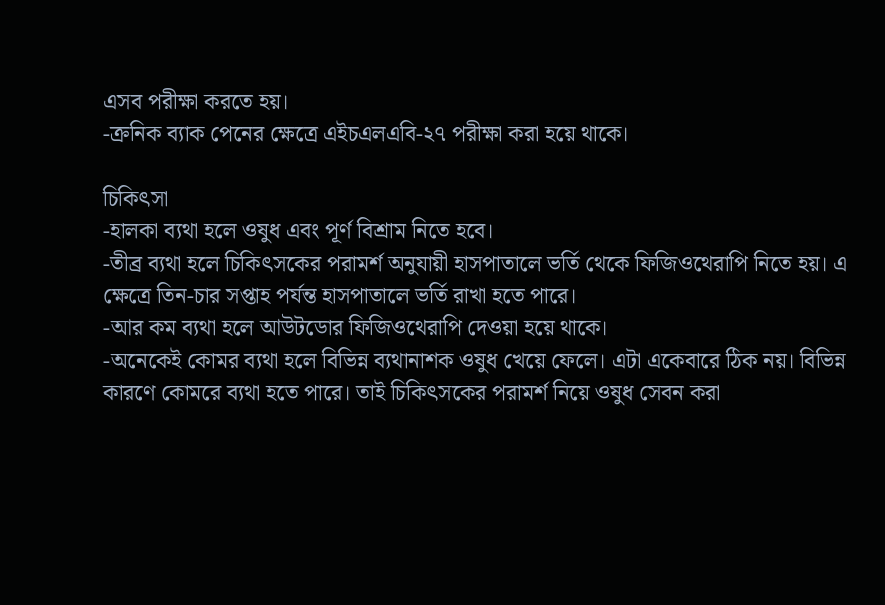এসব পরীক্ষা করতে হয়।
-ক্রনিক ব্যাক পেনের ক্ষেত্রে এইচএলএবি-২৭ পরীক্ষা করা হয়ে থাকে।

চিকিৎসা
-হালকা ব্যথা হলে ওষুধ এবং পূর্ণ বিশ্রাম নিতে হবে।
-তীব্র ব্যথা হলে চিকিৎসকের পরামর্শ অনুযায়ী হাসপাতালে ভর্তি থেকে ফিজিওথেরাপি নিতে হয়। এ ক্ষেত্রে তিন-চার সপ্তাহ পর্যন্ত হাসপাতালে ভর্তি রাখা হতে পারে।
-আর কম ব্যথা হলে আউটডোর ফিজিওথেরাপি দেওয়া হয়ে থাকে।
-অনেকেই কোমর ব্যথা হলে বিভিন্ন ব্যথানাশক ওষুধ খেয়ে ফেলে। এটা একেবারে ঠিক নয়। বিভিন্ন কারণে কোমরে ব্যথা হতে পারে। তাই চিকিৎসকের পরামর্শ নিয়ে ওষুধ সেবন করা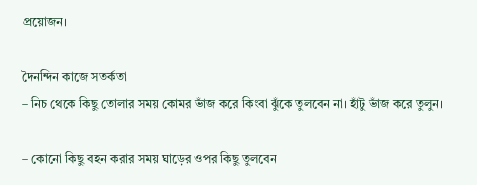প্রয়োজন।

দৈনন্দিন কাজে সতর্কতা
– নিচ থেকে কিছু তোলার সময় কোমর ভাঁজ করে কিংবা ঝুঁকে তুলবেন না। হাঁটু ভাঁজ করে তুলুন।

– কোনো কিছু বহন করার সময় ঘাড়ের ওপর কিছু তুলবেন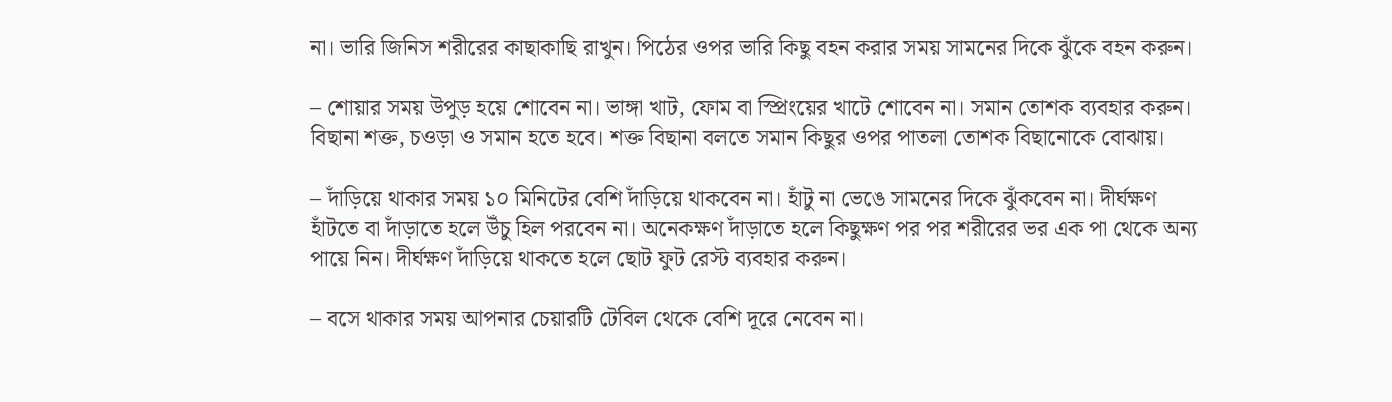না। ভারি জিনিস শরীরের কাছাকাছি রাখুন। পিঠের ওপর ভারি কিছু বহন করার সময় সামনের দিকে ঝুঁকে বহন করুন।

– শোয়ার সময় উপুড় হয়ে শোবেন না। ভাঙ্গা খাট, ফোম বা স্প্রিংয়ের খাটে শোবেন না। সমান তোশক ব্যবহার করুন। বিছানা শক্ত, চওড়া ও সমান হতে হবে। শক্ত বিছানা বলতে সমান কিছুর ওপর পাতলা তোশক বিছানোকে বোঝায়।

– দাঁড়িয়ে থাকার সময় ১০ মিনিটের বেশি দাঁড়িয়ে থাকবেন না। হাঁটু না ভেঙে সামনের দিকে ঝুঁকবেন না। দীর্ঘক্ষণ হাঁটতে বা দাঁড়াতে হলে উঁচু হিল পরবেন না। অনেকক্ষণ দাঁড়াতে হলে কিছুক্ষণ পর পর শরীরের ভর এক পা থেকে অন্য পায়ে নিন। দীর্ঘক্ষণ দাঁড়িয়ে থাকতে হলে ছোট ফুট রেস্ট ব্যবহার করুন।

– বসে থাকার সময় আপনার চেয়ারটি টেবিল থেকে বেশি দূরে নেবেন না।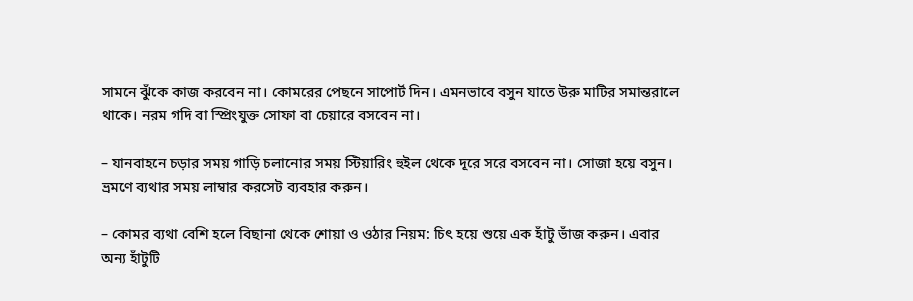সামনে ঝুঁকে কাজ করবেন না। কোমরের পেছনে সাপোর্ট দিন। এমনভাবে বসুন যাতে উরু মাটির সমান্তরালে থাকে। নরম গদি বা স্প্রিংযুক্ত সোফা বা চেয়ারে বসবেন না।

– যানবাহনে চড়ার সময় গাড়ি চলানোর সময় স্টিয়ারিং হুইল থেকে দূরে সরে বসবেন না। সোজা হয়ে বসুন। ভ্রমণে ব্যথার সময় লাম্বার করসেট ব্যবহার করুন।

– কোমর ব্যথা বেশি হলে বিছানা থেকে শোয়া ও ওঠার নিয়ম: চিৎ হয়ে শুয়ে এক হাঁটু ভাঁজ করুন। এবার অন্য হাঁটুটি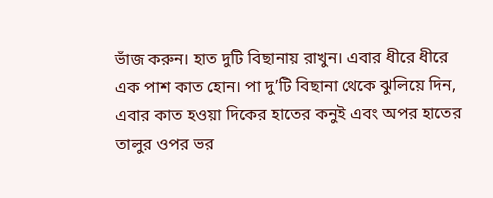ভাঁজ করুন। হাত দুটি বিছানায় রাখুন। এবার ধীরে ধীরে এক পাশ কাত হোন। পা দু’টি বিছানা থেকে ঝুলিয়ে দিন, এবার কাত হওয়া দিকের হাতের কনুই এবং অপর হাতের তালুর ওপর ভর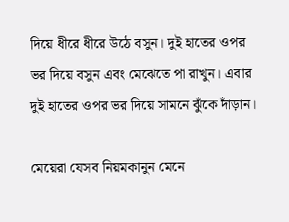দিয়ে ধীরে ধীরে উঠে বসুন। দুই হাতের ওপর ভর দিয়ে বসুন এবং মেঝেতে পা রাখুন। এবার দুই হাতের ওপর ভর দিয়ে সামনে ঝুঁকে দাঁড়ান।

মেয়েরা যেসব নিয়মকানুন মেনে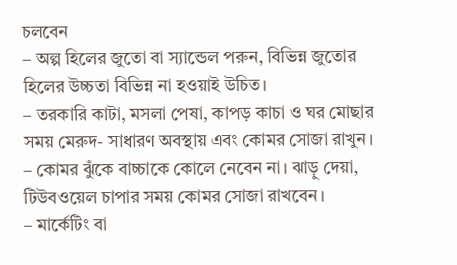চলবেন
– অল্প হিলের জুতো বা স্যান্ডেল পরুন, বিভিন্ন জুতোর হিলের উচ্চতা বিভিন্ন না হওয়াই উচিত।
– তরকারি কাটা, মসলা পেষা, কাপড় কাচা ও ঘর মোছার সময় মেরুদ- সাধারণ অবস্থায় এবং কোমর সোজা রাখুন।
– কোমর ঝুঁকে বাচ্চাকে কোলে নেবেন না। ঝাড়ু দেয়া, টিউবওয়েল চাপার সময় কোমর সোজা রাখবেন।
– মার্কেটিং বা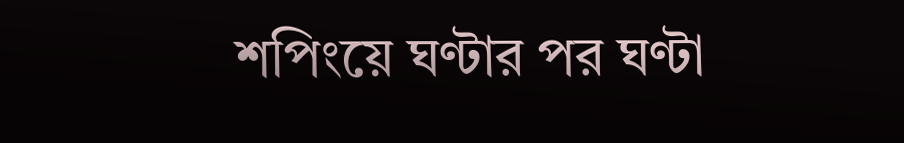শপিংয়ে ঘণ্টার পর ঘণ্টা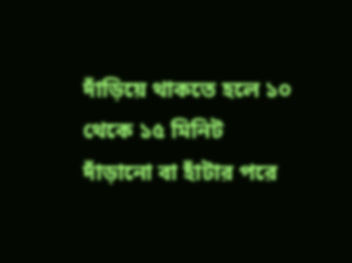দাঁড়িয়ে থাকতে হলে ১০ থেকে ১৫ মিনিট দাঁড়ানো বা হাঁটার পরে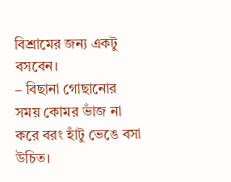বিশ্রামের জন্য একটু বসবেন।
– বিছানা গোছানোর সময় কোমর ভাঁজ না করে বরং হাঁটু ভেঙে বসা উচিত।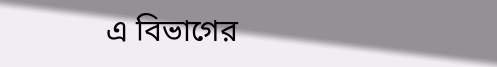এ বিভাগের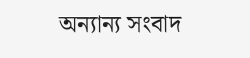অন্যান্য সংবাদ